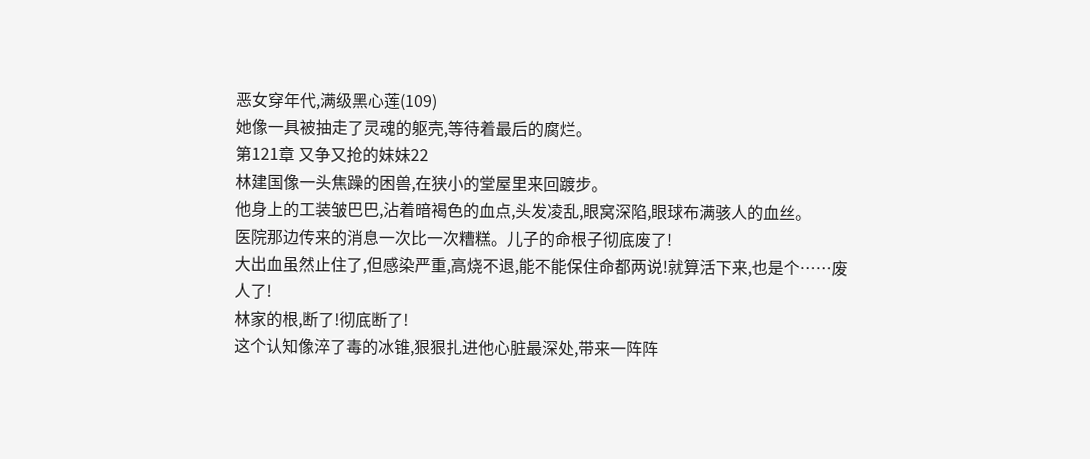恶女穿年代,满级黑心莲(109)
她像一具被抽走了灵魂的躯壳,等待着最后的腐烂。
第121章 又争又抢的妹妹22
林建国像一头焦躁的困兽,在狭小的堂屋里来回踱步。
他身上的工装皱巴巴,沾着暗褐色的血点,头发凌乱,眼窝深陷,眼球布满骇人的血丝。
医院那边传来的消息一次比一次糟糕。儿子的命根子彻底废了!
大出血虽然止住了,但感染严重,高烧不退,能不能保住命都两说!就算活下来,也是个……废人了!
林家的根,断了!彻底断了!
这个认知像淬了毒的冰锥,狠狠扎进他心脏最深处,带来一阵阵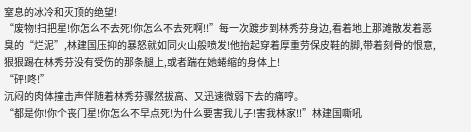窒息的冰冷和灭顶的绝望!
“废物!扫把星!你怎么不去死!你怎么不去死啊!!”每一次踱步到林秀芬身边,看着地上那滩散发着恶臭的“烂泥”,林建国压抑的暴怒就如同火山般喷发!他抬起穿着厚重劳保皮鞋的脚,带着刻骨的恨意,狠狠踢在林秀芬没有受伤的那条腿上,或者踹在她蜷缩的身体上!
“砰!咚!”
沉闷的肉体撞击声伴随着林秀芬骤然拔高、又迅速微弱下去的痛哼。
“都是你!你个丧门星!你怎么不早点死!为什么要害我儿子!害我林家!!”林建国嘶吼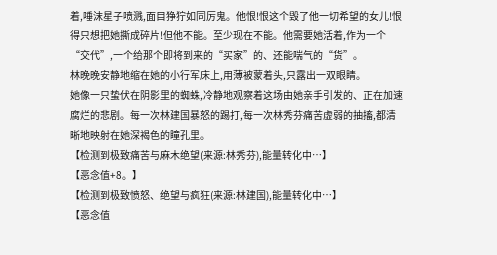着,唾沫星子喷溅,面目狰狞如同厉鬼。他恨!恨这个毁了他一切希望的女儿!恨得只想把她撕成碎片!但他不能。至少现在不能。他需要她活着,作为一个“交代”,一个给那个即将到来的“买家”的、还能喘气的“货”。
林晚晚安静地缩在她的小行军床上,用薄被蒙着头,只露出一双眼睛。
她像一只蛰伏在阴影里的蜘蛛,冷静地观察着这场由她亲手引发的、正在加速腐烂的悲剧。每一次林建国暴怒的踢打,每一次林秀芬痛苦虚弱的抽搐,都清晰地映射在她深褐色的瞳孔里。
【检测到极致痛苦与麻木绝望(来源:林秀芬),能量转化中…】
【恶念值+8。】
【检测到极致愤怒、绝望与疯狂(来源:林建国),能量转化中…】
【恶念值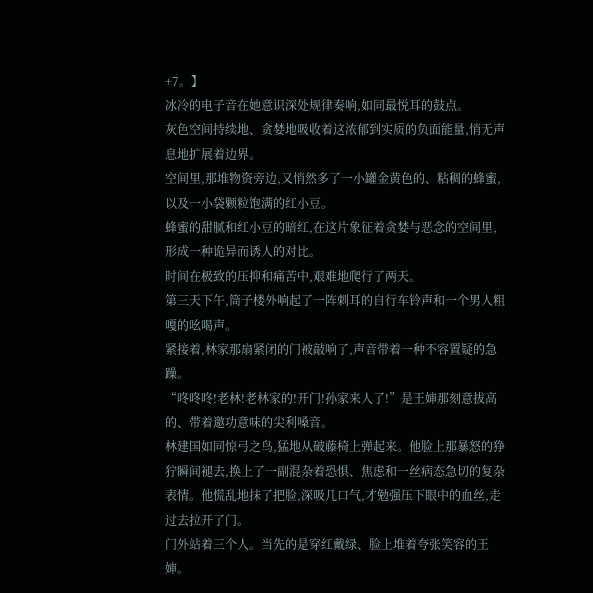+7。】
冰冷的电子音在她意识深处规律奏响,如同最悦耳的鼓点。
灰色空间持续地、贪婪地吸收着这浓郁到实质的负面能量,悄无声息地扩展着边界。
空间里,那堆物资旁边,又悄然多了一小罐金黄色的、粘稠的蜂蜜,以及一小袋颗粒饱满的红小豆。
蜂蜜的甜腻和红小豆的暗红,在这片象征着贪婪与恶念的空间里,形成一种诡异而诱人的对比。
时间在极致的压抑和痛苦中,艰难地爬行了两天。
第三天下午,筒子楼外响起了一阵刺耳的自行车铃声和一个男人粗嘎的吆喝声。
紧接着,林家那扇紧闭的门被敲响了,声音带着一种不容置疑的急躁。
“咚咚咚!老林!老林家的!开门!孙家来人了!”是王婶那刻意拔高的、带着邀功意味的尖利嗓音。
林建国如同惊弓之鸟,猛地从破藤椅上弹起来。他脸上那暴怒的狰狞瞬间褪去,换上了一副混杂着恐惧、焦虑和一丝病态急切的复杂表情。他慌乱地抹了把脸,深吸几口气,才勉强压下眼中的血丝,走过去拉开了门。
门外站着三个人。当先的是穿红戴绿、脸上堆着夸张笑容的王婶。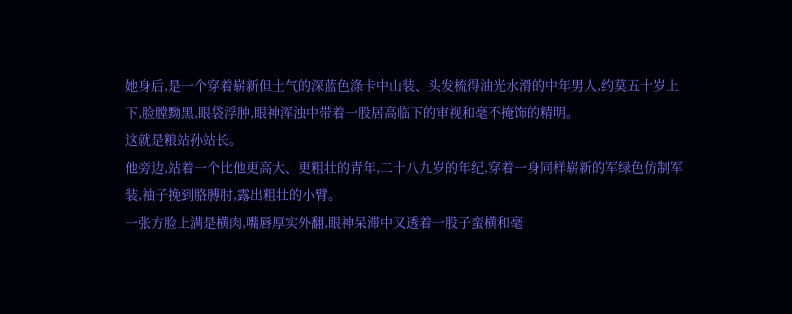她身后,是一个穿着崭新但土气的深蓝色涤卡中山装、头发梳得油光水滑的中年男人,约莫五十岁上下,脸膛黝黑,眼袋浮肿,眼神浑浊中带着一股居高临下的审视和毫不掩饰的精明。
这就是粮站孙站长。
他旁边,站着一个比他更高大、更粗壮的青年,二十八九岁的年纪,穿着一身同样崭新的军绿色仿制军装,袖子挽到胳膊肘,露出粗壮的小臂。
一张方脸上满是横肉,嘴唇厚实外翻,眼神呆滞中又透着一股子蛮横和毫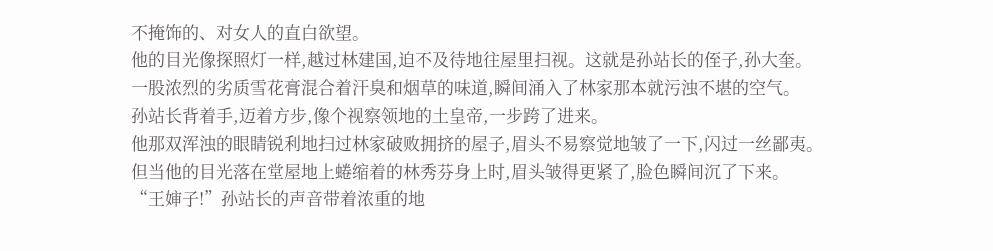不掩饰的、对女人的直白欲望。
他的目光像探照灯一样,越过林建国,迫不及待地往屋里扫视。这就是孙站长的侄子,孙大奎。
一股浓烈的劣质雪花膏混合着汗臭和烟草的味道,瞬间涌入了林家那本就污浊不堪的空气。
孙站长背着手,迈着方步,像个视察领地的土皇帝,一步跨了进来。
他那双浑浊的眼睛锐利地扫过林家破败拥挤的屋子,眉头不易察觉地皱了一下,闪过一丝鄙夷。
但当他的目光落在堂屋地上蜷缩着的林秀芬身上时,眉头皱得更紧了,脸色瞬间沉了下来。
“王婶子!”孙站长的声音带着浓重的地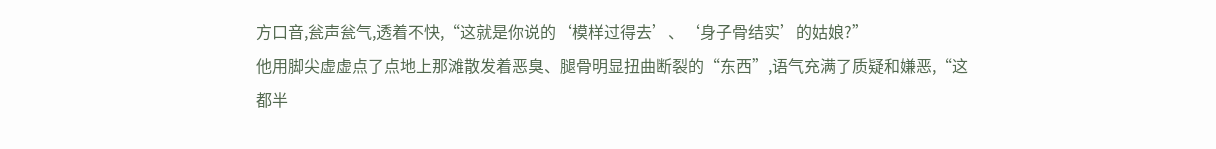方口音,瓮声瓮气,透着不快,“这就是你说的‘模样过得去’、‘身子骨结实’的姑娘?”
他用脚尖虚虚点了点地上那滩散发着恶臭、腿骨明显扭曲断裂的“东西”,语气充满了质疑和嫌恶,“这都半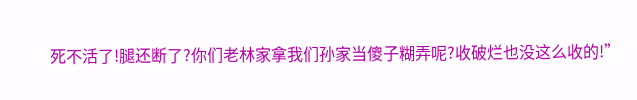死不活了!腿还断了?你们老林家拿我们孙家当傻子糊弄呢?收破烂也没这么收的!”